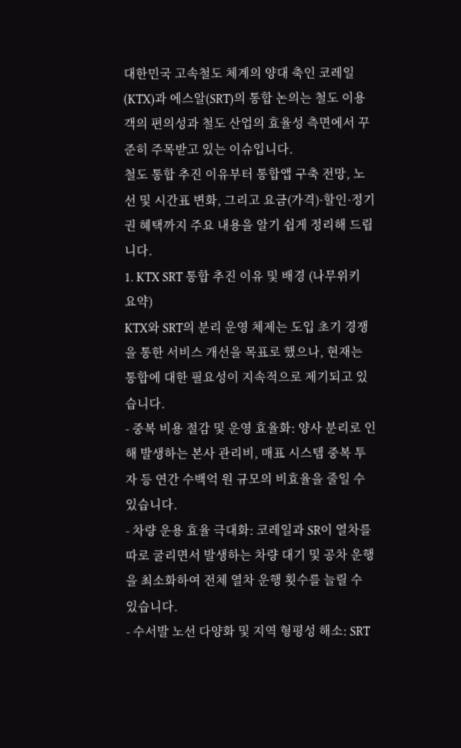대한민국 고속철도 체계의 양대 축인 코레일(KTX)과 에스알(SRT)의 통합 논의는 철도 이용객의 편의성과 철도 산업의 효율성 측면에서 꾸준히 주목받고 있는 이슈입니다.
철도 통합 추진 이유부터 통합앱 구축 전망, 노선 및 시간표 변화, 그리고 요금(가격)·할인·정기권 혜택까지 주요 내용을 알기 쉽게 정리해 드립니다.
1. KTX SRT 통합 추진 이유 및 배경 (나무위키 요약)
KTX와 SRT의 분리 운영 체제는 도입 초기 경쟁을 통한 서비스 개선을 목표로 했으나, 현재는 통합에 대한 필요성이 지속적으로 제기되고 있습니다.
- 중복 비용 절감 및 운영 효율화: 양사 분리로 인해 발생하는 본사 관리비, 매표 시스템 중복 투자 등 연간 수백억 원 규모의 비효율을 줄일 수 있습니다.
- 차량 운용 효율 극대화: 코레일과 SR이 열차를 따로 굴리면서 발생하는 차량 대기 및 공차 운행을 최소화하여 전체 열차 운행 횟수를 늘릴 수 있습니다.
- 수서발 노선 다양화 및 지역 형평성 해소: SRT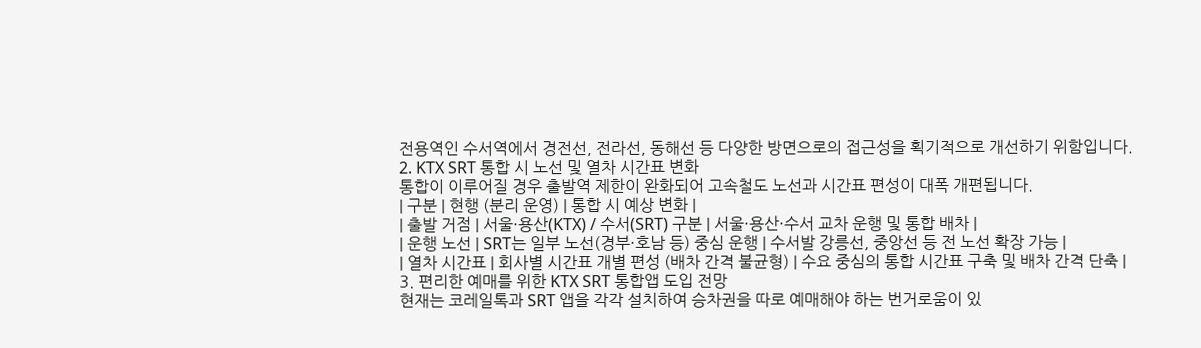전용역인 수서역에서 경전선, 전라선, 동해선 등 다양한 방면으로의 접근성을 획기적으로 개선하기 위함입니다.
2. KTX SRT 통합 시 노선 및 열차 시간표 변화
통합이 이루어질 경우 출발역 제한이 완화되어 고속철도 노선과 시간표 편성이 대폭 개편됩니다.
| 구분 | 현행 (분리 운영) | 통합 시 예상 변화 |
| 출발 거점 | 서울·용산(KTX) / 수서(SRT) 구분 | 서울·용산·수서 교차 운행 및 통합 배차 |
| 운행 노선 | SRT는 일부 노선(경부·호남 등) 중심 운행 | 수서발 강릉선, 중앙선 등 전 노선 확장 가능 |
| 열차 시간표 | 회사별 시간표 개별 편성 (배차 간격 불균형) | 수요 중심의 통합 시간표 구축 및 배차 간격 단축 |
3. 편리한 예매를 위한 KTX SRT 통합앱 도입 전망
현재는 코레일톡과 SRT 앱을 각각 설치하여 승차권을 따로 예매해야 하는 번거로움이 있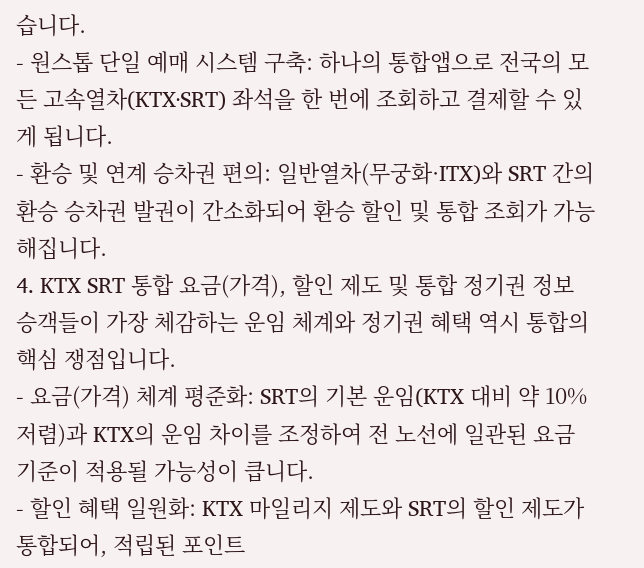습니다.
- 원스톱 단일 예매 시스템 구축: 하나의 통합앱으로 전국의 모든 고속열차(KTX·SRT) 좌석을 한 번에 조회하고 결제할 수 있게 됩니다.
- 환승 및 연계 승차권 편의: 일반열차(무궁화·ITX)와 SRT 간의 환승 승차권 발권이 간소화되어 환승 할인 및 통합 조회가 가능해집니다.
4. KTX SRT 통합 요금(가격), 할인 제도 및 통합 정기권 정보
승객들이 가장 체감하는 운임 체계와 정기권 혜택 역시 통합의 핵심 쟁점입니다.
- 요금(가격) 체계 평준화: SRT의 기본 운임(KTX 대비 약 10% 저렴)과 KTX의 운임 차이를 조정하여 전 노선에 일관된 요금 기준이 적용될 가능성이 큽니다.
- 할인 혜택 일원화: KTX 마일리지 제도와 SRT의 할인 제도가 통합되어, 적립된 포인트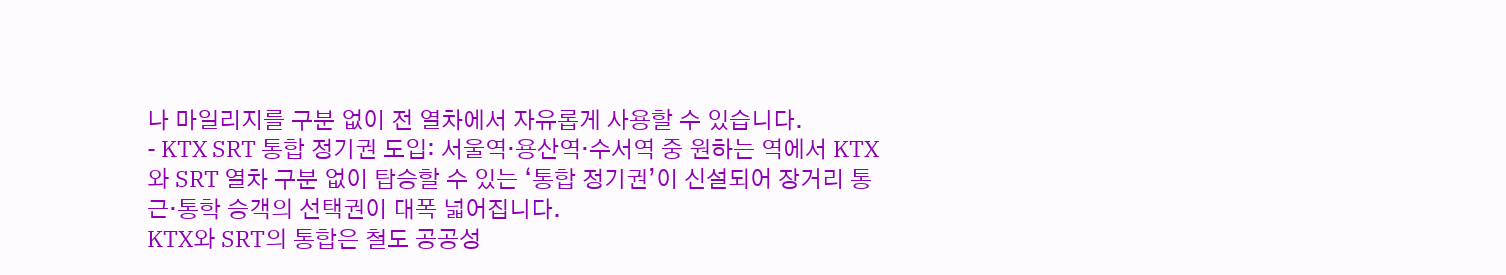나 마일리지를 구분 없이 전 열차에서 자유롭게 사용할 수 있습니다.
- KTX SRT 통합 정기권 도입: 서울역·용산역·수서역 중 원하는 역에서 KTX와 SRT 열차 구분 없이 탑승할 수 있는 ‘통합 정기권’이 신설되어 장거리 통근·통학 승객의 선택권이 대폭 넓어집니다.
KTX와 SRT의 통합은 철도 공공성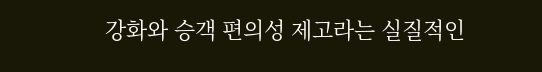강화와 승객 편의성 제고라는 실질적인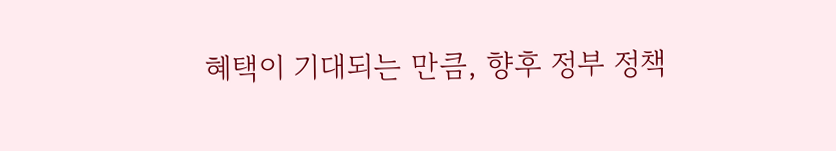혜택이 기대되는 만큼, 향후 정부 정책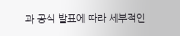과 공식 발표에 따라 세부적인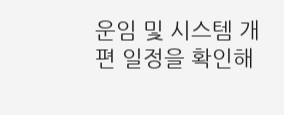운임 및 시스템 개편 일정을 확인해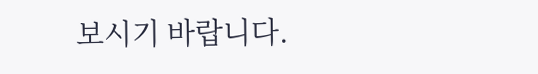보시기 바랍니다.